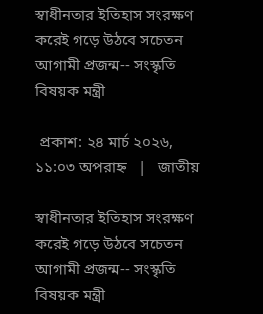স্বাধীনতার ইতিহাস সংরক্ষণ করেই গড়ে উঠবে সচেতন আগামী প্রজন্ম-- সংস্কৃতি বিষয়ক মন্ত্রী

 প্রকাশ: ২৪ মার্চ ২০২৬, ১১:০৩ অপরাহ্ন   |   জাতীয়

স্বাধীনতার ইতিহাস সংরক্ষণ করেই গড়ে উঠবে সচেতন আগামী প্রজন্ম-- সংস্কৃতি বিষয়ক মন্ত্রী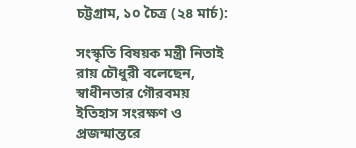চট্টগ্রাম, ১০ চৈত্র (২৪ মার্চ):

সংস্কৃতি বিষয়ক মন্ত্রী নিতাই রায় চৌধুরী বলেছেন, স্বাধীনতার গৌরবময় ইতিহাস সংরক্ষণ ও প্রজন্মান্তরে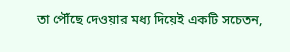তা পৌঁছে দেওয়ার মধ্য দিয়েই একটি সচেতন,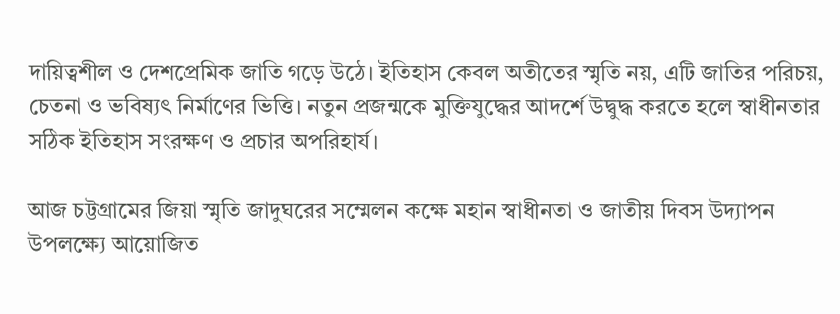দায়িত্বশীল ও দেশপ্রেমিক জাতি গড়ে উঠে। ইতিহাস কেবল অতীতের স্মৃতি নয়, এটি জাতির পরিচয়, চেতনা ও ভবিষ্যৎ নির্মাণের ভিত্তি। নতুন প্রজন্মকে মুক্তিযুদ্ধের আদর্শে উদ্বুদ্ধ করতে হলে স্বাধীনতার সঠিক ইতিহাস সংরক্ষণ ও প্রচার অপরিহার্য।

আজ চট্টগ্রামের জিয়া স্মৃতি জাদুঘরের সম্মেলন কক্ষে মহান স্বাধীনতা ও জাতীয় দিবস উদ্যাপন উপলক্ষ্যে আয়োজিত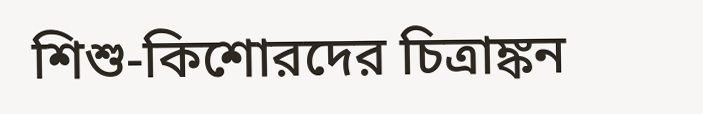শিশু-কিশোরদের চিত্রাঙ্কন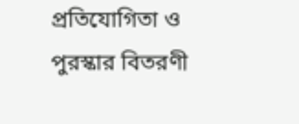প্রতিযোগিতা ও পুরস্কার বিতরণী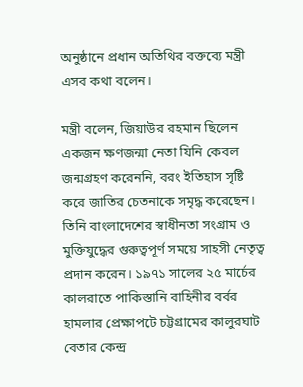অনুষ্ঠানে প্রধান অতিথির বক্তব্যে মন্ত্রী এসব কথা বলেন।

মন্ত্রী বলেন, জিয়াউর রহমান ছিলেন একজন ক্ষণজন্মা নেতা যিনি কেবল জন্মগ্রহণ করেননি, বরং ইতিহাস সৃষ্টি করে জাতির চেতনাকে সমৃদ্ধ করেছেন। তিনি বাংলাদেশের স্বাধীনতা সংগ্রাম ও মুক্তিযুদ্ধের গুরুত্বপূর্ণ সময়ে সাহসী নেতৃত্ব প্রদান করেন। ১৯৭১ সালের ২৫ মার্চের কালরাতে পাকিস্তানি বাহিনীর বর্বর হামলার প্রেক্ষাপটে চট্টগ্রামের কালুরঘাট বেতার কেন্দ্র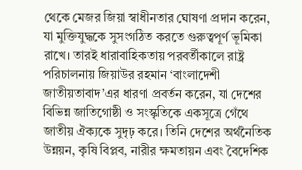থেকে মেজর জিয়া স্বাধীনতার ঘোষণা প্রদান করেন, যা মুক্তিযুদ্ধকে সুসংগঠিত করতে গুরুত্বপূর্ণ ভূমিকা রাখে। তারই ধারাবাহিকতায় পরবর্তীকালে রাষ্ট্র পরিচালনায় জিয়াউর রহমান ‘বাংলাদেশী জাতীয়তাবাদ’এর ধারণা প্রবর্তন করেন, যা দেশের বিভিন্ন জাতিগোষ্ঠী ও সংস্কৃতিকে একসূত্রে গেঁথে জাতীয় ঐক্যকে সুদৃঢ় করে। তিনি দেশের অর্থনৈতিক উন্নয়ন, কৃষি বিপ্লব, নারীর ক্ষমতায়ন এবং বৈদেশিক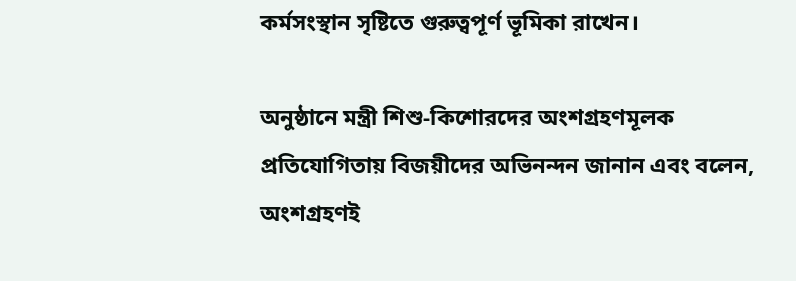কর্মসংস্থান সৃষ্টিতে গুরুত্বপূর্ণ ভূমিকা রাখেন।

অনুষ্ঠানে মন্ত্রী শিশু-কিশোরদের অংশগ্রহণমূলক প্রতিযোগিতায় বিজয়ীদের অভিনন্দন জানান এবং বলেন, অংশগ্রহণই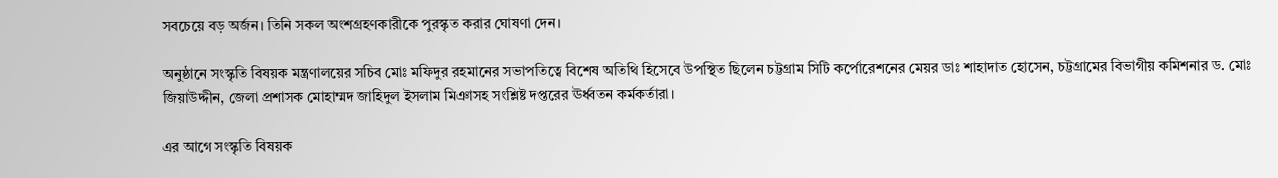সবচেয়ে বড় অর্জন। তিনি সকল অংশগ্রহণকারীকে পুরস্কৃত করার ঘোষণা দেন।

অনুষ্ঠানে সংস্কৃতি বিষয়ক মন্ত্রণালয়ের সচিব মোঃ মফিদুর রহমানের সভাপতিত্বে বিশেষ অতিথি হিসেবে উপস্থিত ছিলেন চট্টগ্রাম সিটি কর্পোরেশনের মেয়র ডাঃ শাহাদাত হোসেন, চট্টগ্রামের বিভাগীয় কমিশনার ড. মোঃ জিয়াউদ্দীন, জেলা প্রশাসক মোহাম্মদ জাহিদুল ইসলাম মিঞাসহ সংশ্লিষ্ট দপ্তরের ঊর্ধ্বতন কর্মকর্তারা।

এর আগে সংস্কৃতি বিষয়ক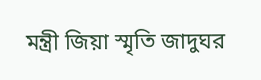মন্ত্রী জিয়া স্মৃতি জাদুঘর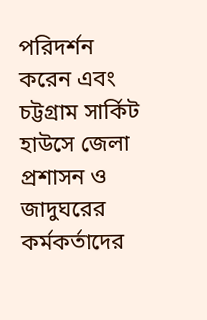পরিদর্শন করেন এবং চট্টগ্রাম সার্কিট হাউসে জেলা প্রশাসন ও জাদুঘরের কর্মকর্তাদের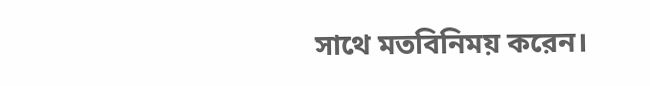সাথে মতবিনিময় করেন।